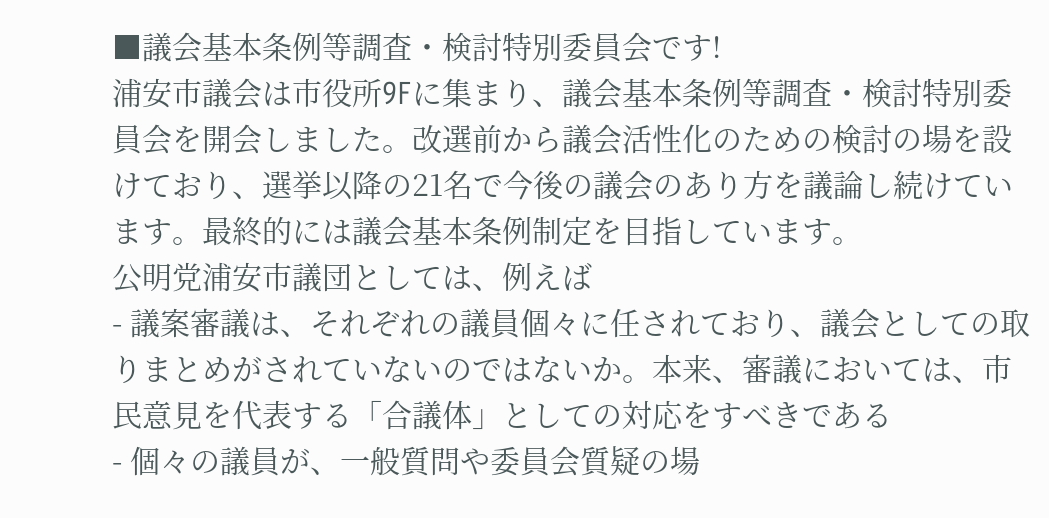■議会基本条例等調査・検討特別委員会です!
浦安市議会は市役所9Fに集まり、議会基本条例等調査・検討特別委員会を開会しました。改選前から議会活性化のための検討の場を設けており、選挙以降の21名で今後の議会のあり方を議論し続けています。最終的には議会基本条例制定を目指しています。
公明党浦安市議団としては、例えば
- 議案審議は、それぞれの議員個々に任されており、議会としての取りまとめがされていないのではないか。本来、審議においては、市民意見を代表する「合議体」としての対応をすべきである
- 個々の議員が、一般質問や委員会質疑の場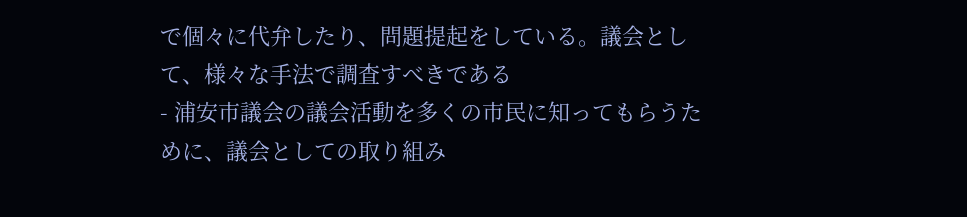で個々に代弁したり、問題提起をしている。議会として、様々な手法で調査すべきである
- 浦安市議会の議会活動を多くの市民に知ってもらうために、議会としての取り組み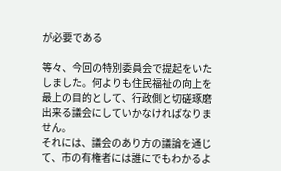が必要である

等々、今回の特別委員会で提起をいたしました。何よりも住民福祉の向上を最上の目的として、行政側と切磋琢磨出来る議会にしていかなければなりません。
それには、議会のあり方の議論を通じて、市の有権者には誰にでもわかるよ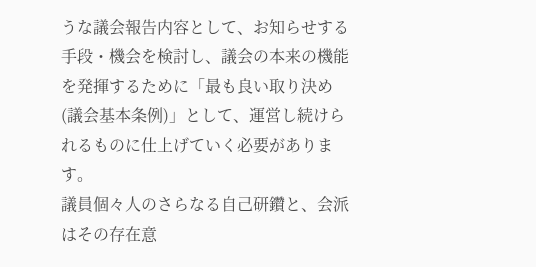うな議会報告内容として、お知らせする手段・機会を検討し、議会の本来の機能を発揮するために「最も良い取り決め(議会基本条例)」として、運営し続けられるものに仕上げていく必要があります。
議員個々人のさらなる自己研鑽と、会派はその存在意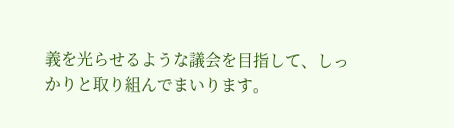義を光らせるような議会を目指して、しっかりと取り組んでまいります。